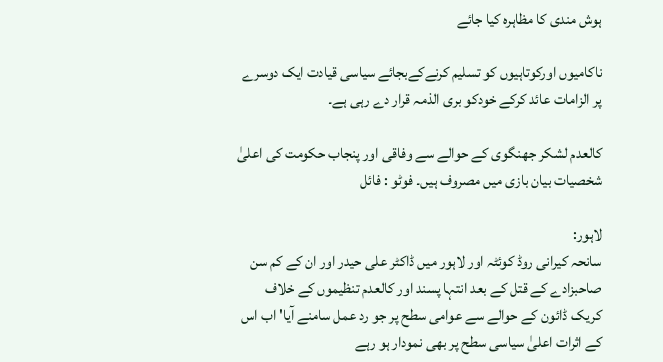ہوش مندی کا مظاہرہ کیا جائے

ناکامیوں اورکوتاہیوں کو تسلیم کرنےکےبجائے سیاسی قیادت ایک دوسرے پر الزامات عائد کرکے خودکو بری الذمہ قرار دے رہی ہے۔

کالعدم لشکر جھنگوی کے حوالے سے وفاقی اور پنجاب حکومت کی اعلیٰ شخصیات بیان بازی میں مصروف ہیں۔ فوٹو : فائل

لاہور:
سانحہ کیرانی روڈ کوئٹہ اور لاہور میں ڈاکٹر علی حیدر اور ان کے کم سن صاحبزادے کے قتل کے بعد انتہا پسند اور کالعدم تنظیموں کے خلاف کریک ڈائون کے حوالے سے عوامی سطح پر جو رد عمل سامنے آیا' اب اس کے اثرات اعلیٰ سیاسی سطح پر بھی نمودار ہو رہے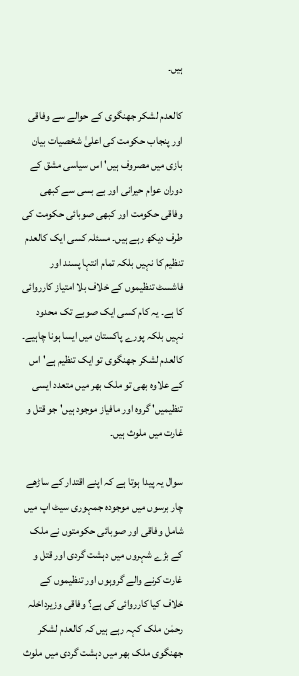ہیں۔

کالعدم لشکر جھنگوی کے حوالے سے وفاقی اور پنجاب حکومت کی اعلیٰ شخصیات بیان بازی میں مصروف ہیں' اس سیاسی مشق کے دوران عوام حیرانی اور بے بسی سے کبھی وفاقی حکومت اور کبھی صوبائی حکومت کی طرف دیکھ رہے ہیں۔ مسئلہ کسی ایک کالعدم تنظیم کا نہیں بلکہ تمام انتہا پسند اور فاشسٹ تنظیموں کے خلاف بلا امتیاز کارروائی کا ہے۔ یہ کام کسی ایک صوبے تک محدود نہیں بلکہ پورے پاکستان میں ایسا ہونا چاہیے۔ کالعدم لشکر جھنگوی تو ایک تنظیم ہے' اس کے علاوہ بھی تو ملک بھر میں متعدد ایسی تنظیمیں' گروہ اور مافیاز موجود ہیں' جو قتل و غارت میں ملوث ہیں۔

سوال یہ پیدا ہوتا ہے کہ اپنے اقتدار کے ساڑھے چار برسوں میں موجودہ جمہوری سیٹ اپ میں شامل وفاقی اور صوبائی حکومتوں نے ملک کے بڑے شہروں میں دہشت گردی اور قتل و غارت کرنے والے گروہوں اور تنظیموں کے خلاف کیا کارروائی کی ہے؟ وفاقی وزیرداخلہ رحمٰن ملک کہہ رہے ہیں کہ کالعدم لشکر جھنگوی ملک بھر میں دہشت گردی میں ملوث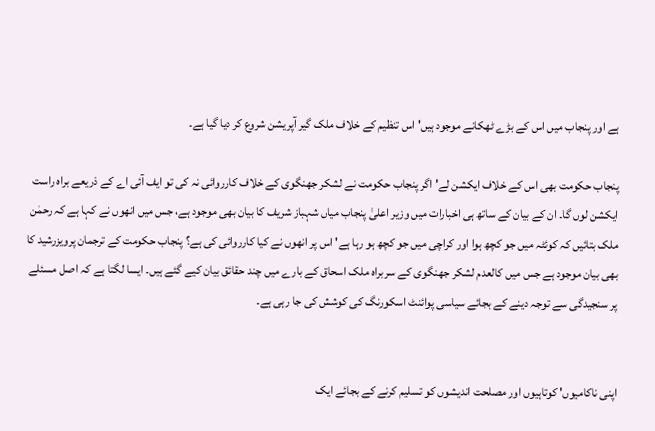ہے اور پنجاب میں اس کے بڑے ٹھکانے موجود ہیں' اس تنظیم کے خلاف ملک گیر آپریشن شروع کر دیا گیا ہے۔

پنجاب حکومت بھی اس کے خلاف ایکشن لے' اگر پنجاب حکومت نے لشکر جھنگوی کے خلاف کارروائی نہ کی تو ایف آئی اے کے ذریعے براہ راست ایکشن لوں گا۔ ان کے بیان کے ساتھ ہی اخبارات میں وزیر اعلیٰ پنجاب میاں شہباز شریف کا بیان بھی موجود ہے، جس میں انھوں نے کہا ہے کہ رحمٰن ملک بتائیں کہ کوئٹہ میں جو کچھ ہوا اور کراچی میں جو کچھ ہو رہا ہے' اس پر انھوں نے کیا کارروائی کی ہے؟ پنجاب حکومت کے ترجمان پرویزرشید کا بھی بیان موجود ہے جس میں کالعدم لشکر جھنگوی کے سربراہ ملک اسحاق کے بارے میں چند حقائق بیان کیے گئے ہیں۔ ایسا لگتا ہے کہ اصل مسئلے پر سنجیدگی سے توجہ دینے کے بجائے سیاسی پوائنٹ اسکورنگ کی کوشش کی جا رہی ہے۔


اپنی ناکامیوں' کوتاہیوں اور مصلحت اندیشوں کو تسلیم کرنے کے بجائے ایک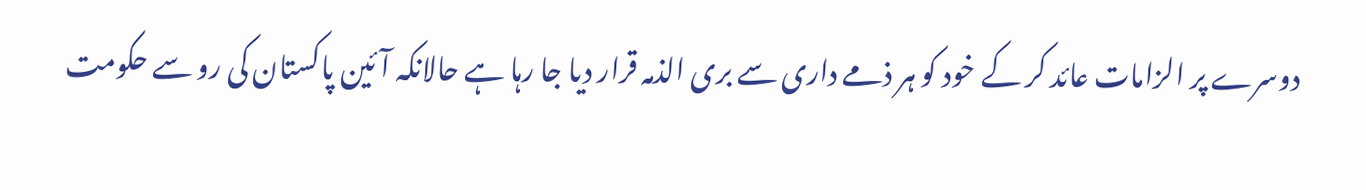دوسرے پر الزامات عائد کر کے خود کو ہر ذمے داری سے بری الذمہ قرار دیا جا رہا ہے حالانکہ آئین پاکستان کی رو سے حکومت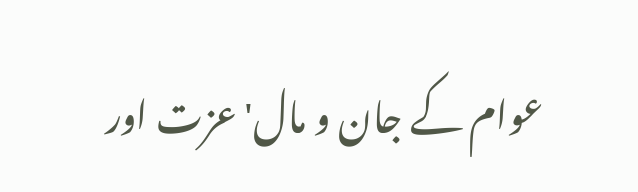عوام کے جان و مال' عزت اور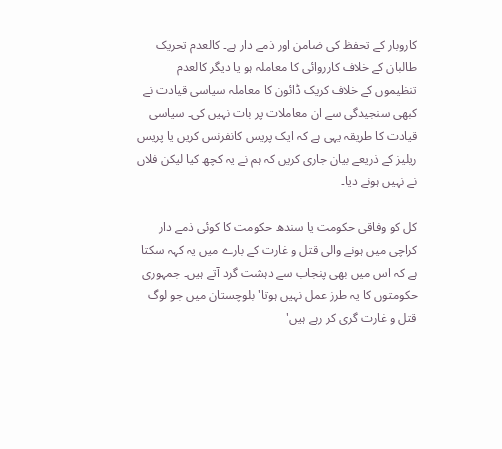کاروبار کے تحفظ کی ضامن اور ذمے دار ہے۔ کالعدم تحریک طالبان کے خلاف کارروائی کا معاملہ ہو یا دیگر کالعدم تنظیموں کے خلاف کریک ڈائون کا معاملہ سیاسی قیادت نے کبھی سنجیدگی سے ان معاملات پر بات نہیں کی۔ سیاسی قیادت کا طریقہ یہی ہے کہ ایک پریس کانفرنس کریں یا پریس ریلیز کے ذریعے بیان جاری کریں کہ ہم نے یہ کچھ کیا لیکن فلاں نے نہیں ہونے دیا۔

کل کو وفاقی حکومت یا سندھ حکومت کا کوئی ذمے دار کراچی میں ہونے والی قتل و غارت کے بارے میں یہ کہہ سکتا ہے کہ اس میں بھی پنجاب سے دہشت گرد آتے ہیں۔ جمہوری حکومتوں کا یہ طرز عمل نہیں ہوتا' بلوچستان میں جو لوگ قتل و غارت گری کر رہے ہیں'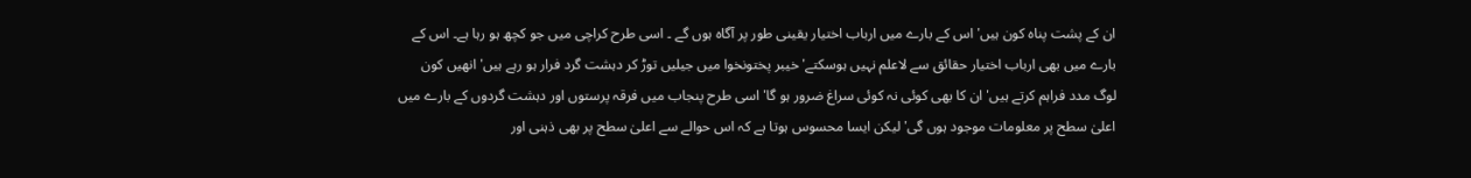ان کے پشت پناہ کون ہیں' اس کے بارے میں ارباب اختیار یقینی طور پر آگاہ ہوں گے ۔ اسی طرح کراچی میں جو کچھ ہو رہا ہے۔ اس کے بارے میں بھی ارباب اختیار حقائق سے لاعلم نہیں ہوسکتے' خیبر پختونخوا میں جیلیں توڑ کر دہشت گرد فرار ہو رہے ہیں' انھیں کون لوگ مدد فراہم کرتے ہیں' ان کا بھی کوئی نہ کوئی سراغ ضرور ہو گا' اسی طرح پنجاب میں فرقہ پرستوں اور دہشت گردوں کے بارے میں اعلیٰ سطح پر معلومات موجود ہوں گی' لیکن ایسا محسوس ہوتا ہے کہ اس حوالے سے اعلیٰ سطح پر بھی ذہنی اور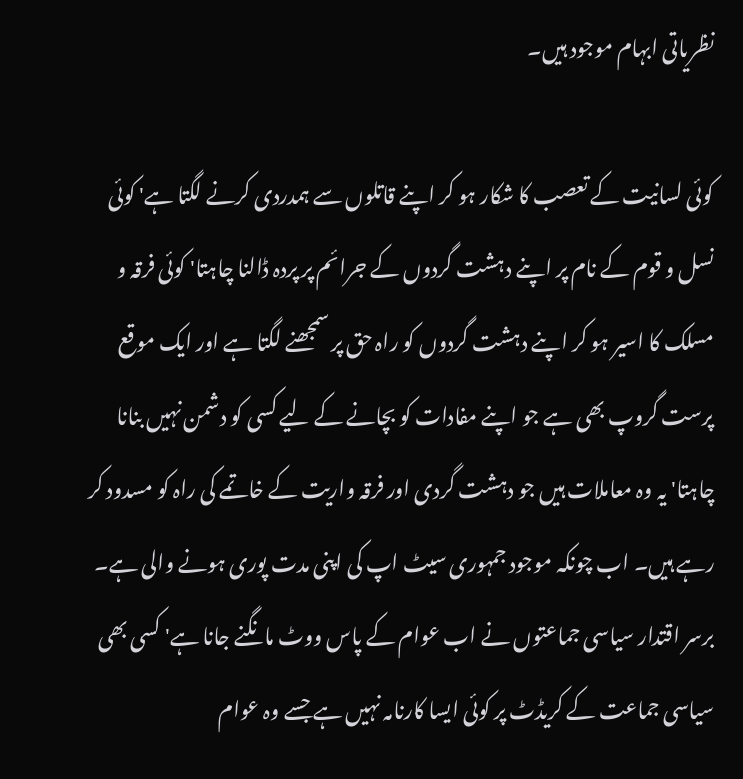نظریاتی ابہام موجود ہیں۔

کوئی لسانیت کے تعصب کا شکار ہو کر اپنے قاتلوں سے ہمدردی کرنے لگتا ہے' کوئی نسل و قوم کے نام پر اپنے دہشت گردوں کے جرائم پر پردہ ڈالنا چاہتا' کوئی فرقہ و مسلک کا اسیر ہو کر اپنے دہشت گردوں کو راہ حق پر سمجھنے لگتا ہے اور ایک موقع پرست گروپ بھی ہے جو اپنے مفادات کو بچانے کے لیے کسی کو دشمن نہیں بنانا چاہتا' یہ وہ معاملات ہیں جو دہشت گردی اور فرقہ واریت کے خاتمے کی راہ کو مسدود کر رہے ہیں۔ اب چونکہ موجود جمہوری سیٹ اپ کی اپنی مدت پوری ہونے والی ہے۔ برسر اقتدار سیاسی جماعتوں نے اب عوام کے پاس ووٹ مانگنے جانا ہے' کسی بھی سیاسی جماعت کے کریڈٹ پر کوئی ایسا کارنامہ نہیں ہے جسے وہ عوام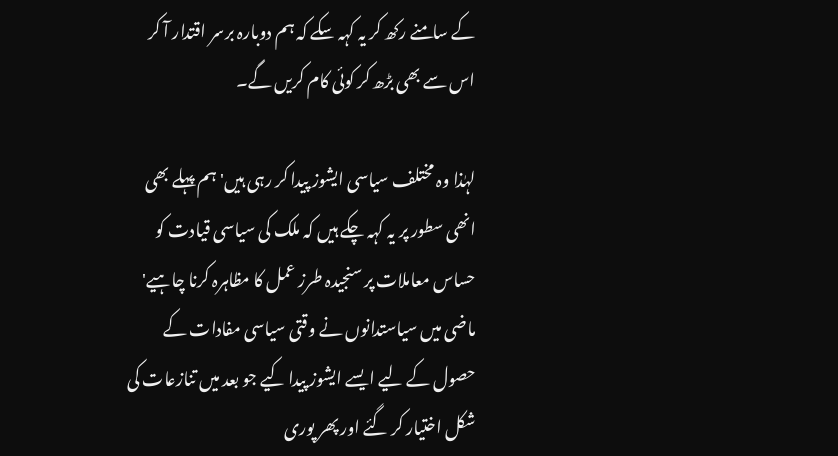کے سامنے رکھ کر یہ کہہ سکے کہ ہم دوبارہ برسر اقتدار آ کر اس سے بھی بڑھ کر کوئی کام کریں گے۔

لہٰذا وہ مختلف سیاسی ایشوز پیدا کر رہی ہیں' ہم پہلے بھی انھی سطور پر یہ کہہ چکے ہیں کہ ملک کی سیاسی قیادت کو حساس معاملات پر سنجیدہ طرز عمل کا مظاہرہ کرنا چاہیے' ماضی میں سیاستدانوں نے وقتی سیاسی مفادات کے حصول کے لیے ایسے ایشوز پیدا کیے جو بعد میں تنازعات کی شکل اختیار کر گئے اور پھر پوری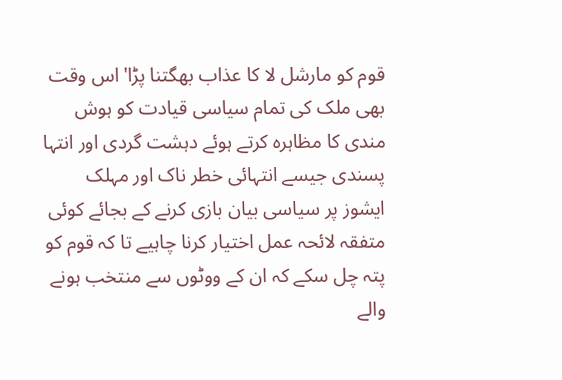قوم کو مارشل لا کا عذاب بھگتنا پڑا' اس وقت بھی ملک کی تمام سیاسی قیادت کو ہوش مندی کا مظاہرہ کرتے ہوئے دہشت گردی اور انتہا پسندی جیسے انتہائی خطر ناک اور مہلک ایشوز پر سیاسی بیان بازی کرنے کے بجائے کوئی متفقہ لائحہ عمل اختیار کرنا چاہیے تا کہ قوم کو پتہ چل سکے کہ ان کے ووٹوں سے منتخب ہونے والے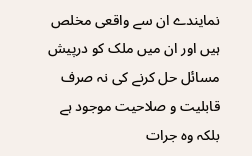نمایندے ان سے واقعی مخلص ہیں اور ان میں ملک کو درپیش مسائل حل کرنے کی نہ صرف قابلیت و صلاحیت موجود ہے بلکہ وہ جرات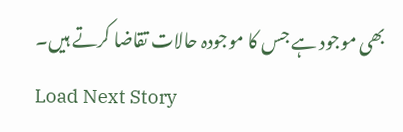بھی موجود ہے جس کا موجودہ حالات تقاضا کرتے ہیں۔
Load Next Story